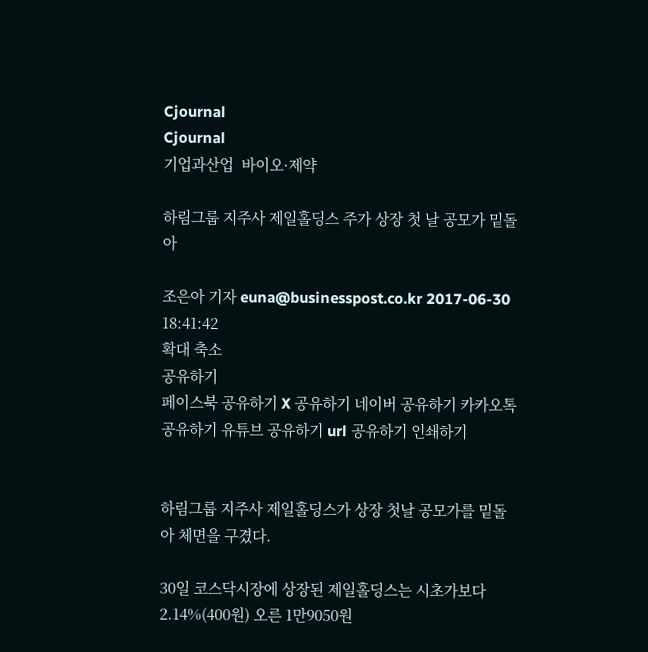Cjournal
Cjournal
기업과산업  바이오·제약

하림그룹 지주사 제일홀딩스 주가 상장 첫 날 공모가 밑돌아

조은아 기자 euna@businesspost.co.kr 2017-06-30 18:41:42
확대 축소
공유하기
페이스북 공유하기 X 공유하기 네이버 공유하기 카카오톡 공유하기 유튜브 공유하기 url 공유하기 인쇄하기


하림그룹 지주사 제일홀딩스가 상장 첫날 공모가를 밑돌아 체면을 구겼다.

30일 코스닥시장에 상장된 제일홀딩스는 시초가보다 2.14%(400원) 오른 1만9050원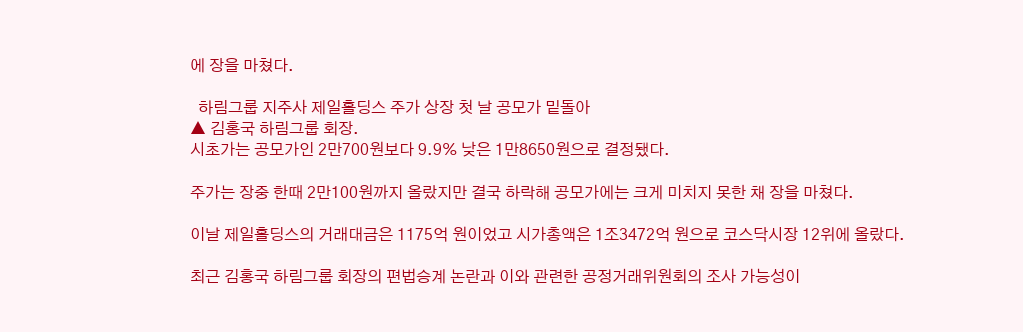에 장을 마쳤다.

  하림그룹 지주사 제일홀딩스 주가 상장 첫 날 공모가 밑돌아
▲ 김홍국 하림그룹 회장.
시초가는 공모가인 2만700원보다 9.9% 낮은 1만8650원으로 결정됐다.

주가는 장중 한때 2만100원까지 올랐지만 결국 하락해 공모가에는 크게 미치지 못한 채 장을 마쳤다.

이날 제일홀딩스의 거래대금은 1175억 원이었고 시가총액은 1조3472억 원으로 코스닥시장 12위에 올랐다.

최근 김홍국 하림그룹 회장의 편법승계 논란과 이와 관련한 공정거래위원회의 조사 가능성이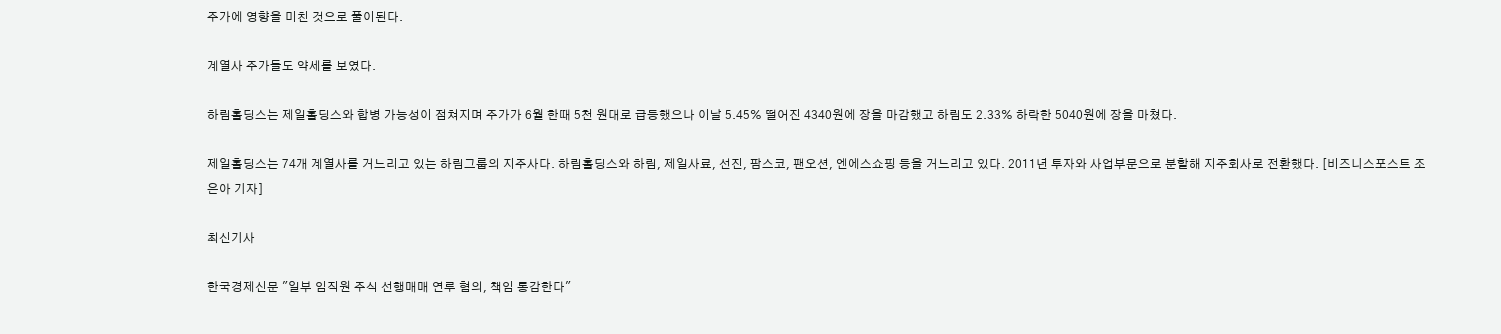주가에 영향을 미친 것으로 풀이된다.

계열사 주가들도 약세를 보였다.

하림홀딩스는 제일홀딩스와 합병 가능성이 점쳐지며 주가가 6월 한때 5천 원대로 급등했으나 이날 5.45% 떨어진 4340원에 장을 마감했고 하림도 2.33% 하락한 5040원에 장을 마쳤다.

제일홀딩스는 74개 계열사를 거느리고 있는 하림그룹의 지주사다. 하림홀딩스와 하림, 제일사료, 선진, 팜스코, 팬오션, 엔에스쇼핑 등을 거느리고 있다. 2011년 투자와 사업부문으로 분할해 지주회사로 전환했다. [비즈니스포스트 조은아 기자]

최신기사

한국경제신문 "일부 임직원 주식 선행매매 연루 혐의, 책임 통감한다"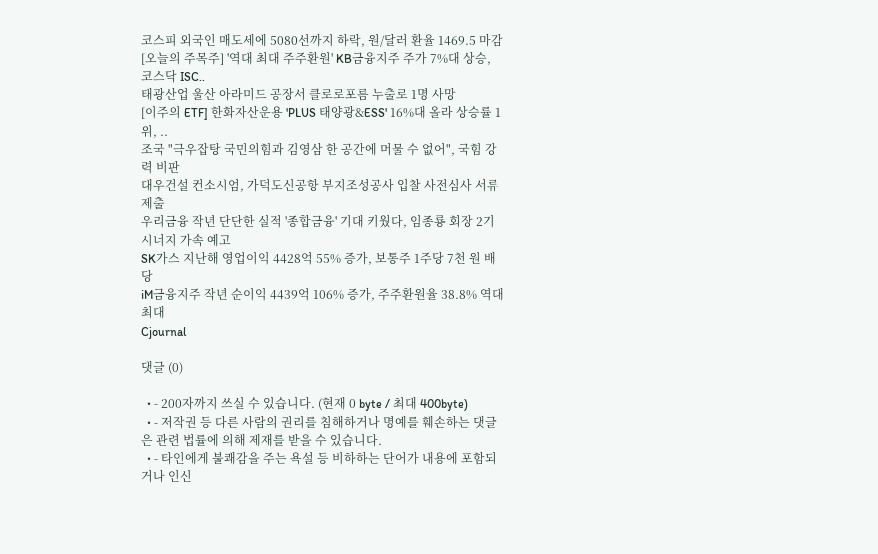코스피 외국인 매도세에 5080선까지 하락, 원/달러 환율 1469.5 마감
[오늘의 주목주] '역대 최대 주주환원' KB금융지주 주가 7%대 상승, 코스닥 ISC..
태광산업 울산 아라미드 공장서 클로로포름 누출로 1명 사망
[이주의 ETF] 한화자산운용 'PLUS 태양광&ESS' 16%대 올라 상승률 1위, ..
조국 "극우잡탕 국민의힘과 김영삼 한 공간에 머물 수 없어", 국힘 강력 비판
대우건설 컨소시엄, 가덕도신공항 부지조성공사 입찰 사전심사 서류 제출
우리금융 작년 단단한 실적 '종합금융' 기대 키웠다, 임종룡 회장 2기 시너지 가속 예고
SK가스 지난해 영업이익 4428억 55% 증가, 보통주 1주당 7천 원 배당
iM금융지주 작년 순이익 4439억 106% 증가, 주주환원율 38.8% 역대 최대
Cjournal

댓글 (0)

  • - 200자까지 쓰실 수 있습니다. (현재 0 byte / 최대 400byte)
  • - 저작권 등 다른 사람의 권리를 침해하거나 명예를 훼손하는 댓글은 관련 법률에 의해 제재를 받을 수 있습니다.
  • - 타인에게 불쾌감을 주는 욕설 등 비하하는 단어가 내용에 포함되거나 인신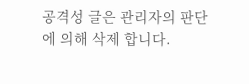공격성 글은 관리자의 판단에 의해 삭제 합니다.